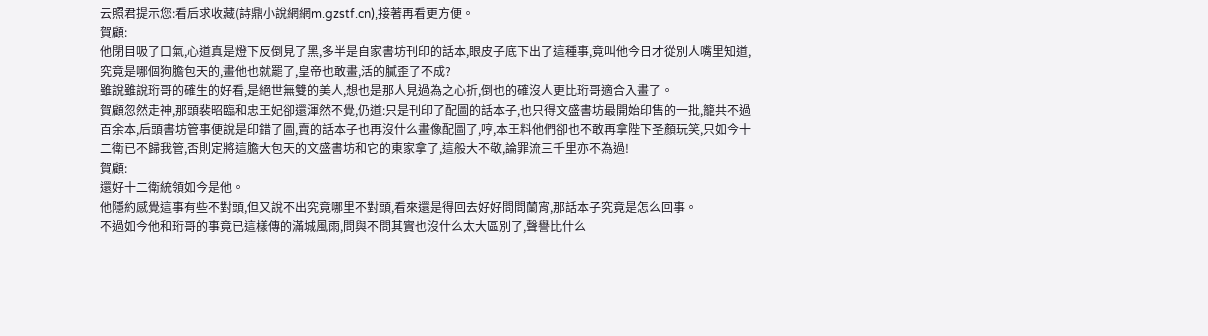云照君提示您:看后求收藏(詩鼎小說網網m.gzstf.cn),接著再看更方便。
賀顧:
他閉目吸了口氣,心道真是燈下反倒見了黑,多半是自家書坊刊印的話本,眼皮子底下出了這種事,竟叫他今日才從別人嘴里知道,究竟是哪個狗膽包天的,畫他也就罷了,皇帝也敢畫,活的膩歪了不成?
雖說雖說珩哥的確生的好看,是絕世無雙的美人,想也是那人見過為之心折,倒也的確沒人更比珩哥適合入畫了。
賀顧忽然走神,那頭裴昭臨和忠王妃卻還渾然不覺,仍道:只是刊印了配圖的話本子,也只得文盛書坊最開始印售的一批,籠共不過百余本,后頭書坊管事便說是印錯了圖,賣的話本子也再沒什么畫像配圖了,哼,本王料他們卻也不敢再拿陛下圣顏玩笑,只如今十二衛已不歸我管,否則定將這膽大包天的文盛書坊和它的東家拿了,這般大不敬,論罪流三千里亦不為過!
賀顧:
還好十二衛統領如今是他。
他隱約感覺這事有些不對頭,但又說不出究竟哪里不對頭,看來還是得回去好好問問蘭宵,那話本子究竟是怎么回事。
不過如今他和珩哥的事竟已這樣傳的滿城風雨,問與不問其實也沒什么太大區別了,聲譽比什么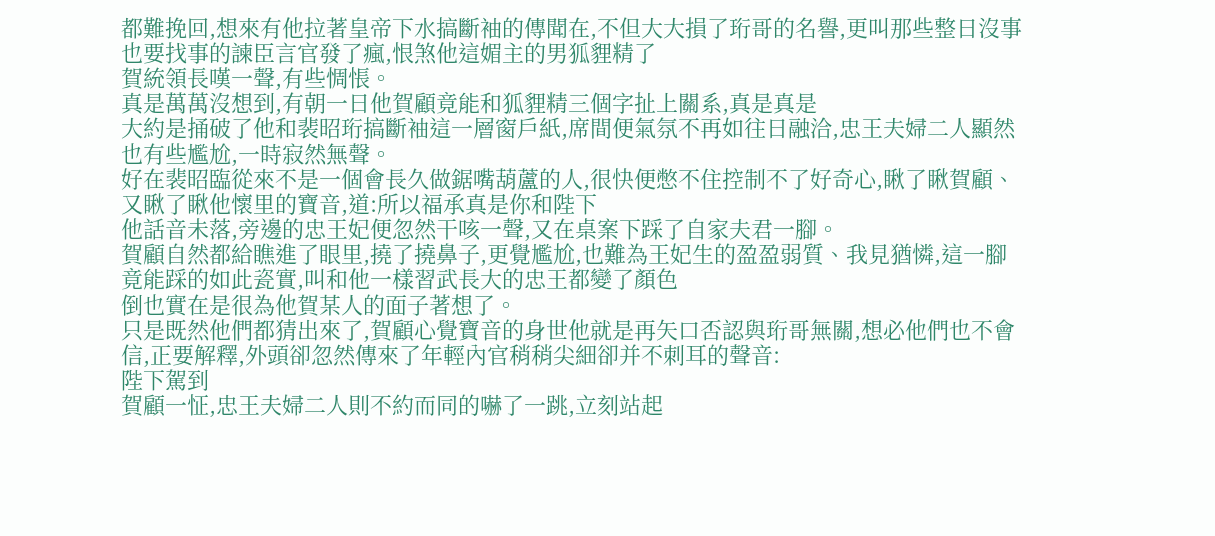都難挽回,想來有他拉著皇帝下水搞斷袖的傳聞在,不但大大損了珩哥的名譽,更叫那些整日沒事也要找事的諫臣言官發了瘋,恨煞他這媚主的男狐貍精了
賀統領長嘆一聲,有些惆悵。
真是萬萬沒想到,有朝一日他賀顧竟能和狐貍精三個字扯上關系,真是真是
大約是捅破了他和裴昭珩搞斷袖這一層窗戶紙,席間便氣氛不再如往日融洽,忠王夫婦二人顯然也有些尷尬,一時寂然無聲。
好在裴昭臨從來不是一個會長久做鋸嘴葫蘆的人,很快便憋不住控制不了好奇心,瞅了瞅賀顧、又瞅了瞅他懷里的寶音,道:所以福承真是你和陛下
他話音未落,旁邊的忠王妃便忽然干咳一聲,又在桌案下踩了自家夫君一腳。
賀顧自然都給瞧進了眼里,撓了撓鼻子,更覺尷尬,也難為王妃生的盈盈弱質、我見猶憐,這一腳竟能踩的如此瓷實,叫和他一樣習武長大的忠王都變了顏色
倒也實在是很為他賀某人的面子著想了。
只是既然他們都猜出來了,賀顧心覺寶音的身世他就是再矢口否認與珩哥無關,想必他們也不會信,正要解釋,外頭卻忽然傳來了年輕內官稍稍尖細卻并不刺耳的聲音:
陛下駕到
賀顧一怔,忠王夫婦二人則不約而同的嚇了一跳,立刻站起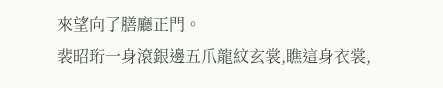來望向了膳廳正門。
裴昭珩一身滾銀邊五爪龍紋玄裳,瞧這身衣裳,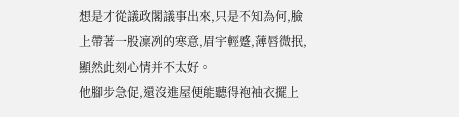想是才從議政閣議事出來,只是不知為何,臉上帶著一股凜冽的寒意,眉宇輕蹙,薄唇微抿,顯然此刻心情并不太好。
他腳步急促,還沒進屋便能聽得袍袖衣擺上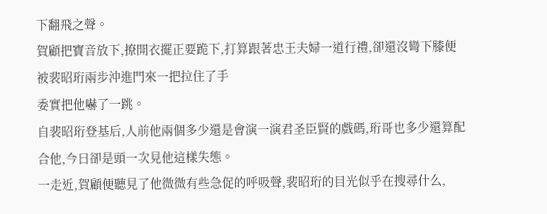下翻飛之聲。
賀顧把寶音放下,撩開衣擺正要跪下,打算跟著忠王夫婦一道行禮,卻還沒彎下膝便被裴昭珩兩步沖進門來一把拉住了手
委實把他嚇了一跳。
自裴昭珩登基后,人前他兩個多少還是會演一演君圣臣賢的戲碼,珩哥也多少還算配合他,今日卻是頭一次見他這樣失態。
一走近,賀顧便聽見了他微微有些急促的呼吸聲,裴昭珩的目光似乎在搜尋什么,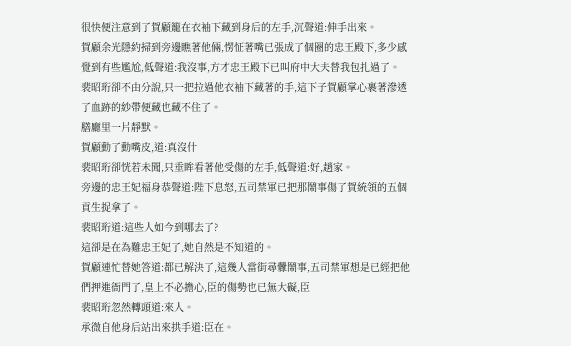很快便注意到了賀顧籠在衣袖下藏到身后的左手,沉聲道:伸手出來。
賀顧余光隱約掃到旁邊瞧著他倆,愣怔著嘴已張成了個圈的忠王殿下,多少感覺到有些尷尬,低聲道:我沒事,方才忠王殿下已叫府中大夫替我包扎過了。
裴昭珩卻不由分說,只一把拉過他衣袖下藏著的手,這下子賀顧掌心裹著滲透了血跡的紗帶便藏也藏不住了。
膳廳里一片靜默。
賀顧動了動嘴皮,道:真沒什
裴昭珩卻恍若未聞,只垂眸看著他受傷的左手,低聲道:好,趙家。
旁邊的忠王妃福身恭聲道:陛下息怒,五司禁軍已把那鬧事傷了賀統領的五個貢生捉拿了。
裴昭珩道:這些人如今到哪去了?
這卻是在為難忠王妃了,她自然是不知道的。
賀顧連忙替她答道:都已解決了,這幾人當街尋釁鬧事,五司禁軍想是已經把他們押進衙門了,皇上不必擔心,臣的傷勢也已無大礙,臣
裴昭珩忽然轉頭道:來人。
承微自他身后站出來拱手道:臣在。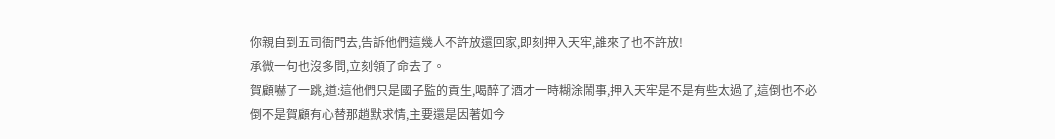你親自到五司衙門去,告訴他們這幾人不許放還回家,即刻押入天牢,誰來了也不許放!
承微一句也沒多問,立刻領了命去了。
賀顧嚇了一跳,道:這他們只是國子監的貢生,喝醉了酒才一時糊涂鬧事,押入天牢是不是有些太過了,這倒也不必
倒不是賀顧有心替那趙默求情,主要還是因著如今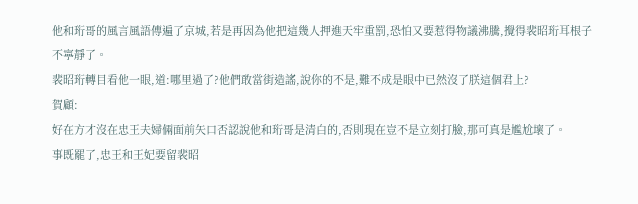他和珩哥的風言風語傳遍了京城,若是再因為他把這幾人押進天牢重罰,恐怕又要惹得物議沸騰,攪得裴昭珩耳根子不寧靜了。
裴昭珩轉目看他一眼,道:哪里過了?他們敢當街造謠,說你的不是,難不成是眼中已然沒了朕這個君上?
賀顧:
好在方才沒在忠王夫婦倆面前矢口否認說他和珩哥是清白的,否則現在豈不是立刻打臉,那可真是尷尬壞了。
事既罷了,忠王和王妃要留裴昭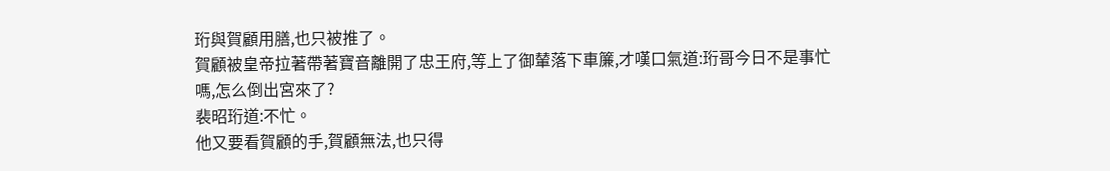珩與賀顧用膳,也只被推了。
賀顧被皇帝拉著帶著寶音離開了忠王府,等上了御輦落下車簾,才嘆口氣道:珩哥今日不是事忙嗎,怎么倒出宮來了?
裴昭珩道:不忙。
他又要看賀顧的手,賀顧無法,也只得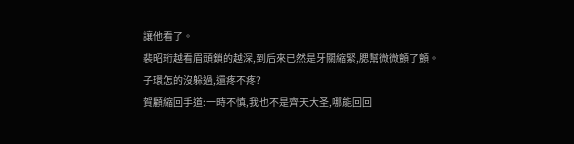讓他看了。
裴昭珩越看眉頭鎖的越深,到后來已然是牙關縮緊,腮幫微微顫了顫。
子環怎的沒躲過,還疼不疼?
賀顧縮回手道:一時不慎,我也不是齊天大圣,哪能回回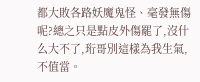都大敗各路妖魔鬼怪、毫發無傷呢?總之只是點皮外傷罷了,沒什么大不了,珩哥別這樣為我生氣,不值當。